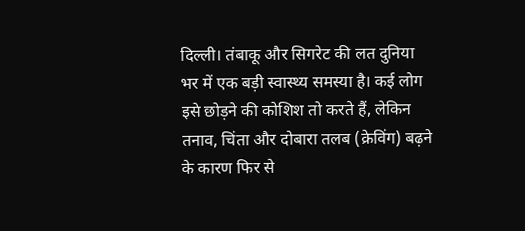दिल्ली। तंबाकू और सिगरेट की लत दुनिया भर में एक बड़ी स्वास्थ्य समस्या है। कई लोग इसे छोड़ने की कोशिश तो करते हैं, लेकिन तनाव, चिंता और दोबारा तलब (क्रेविंग) बढ़ने के कारण फिर से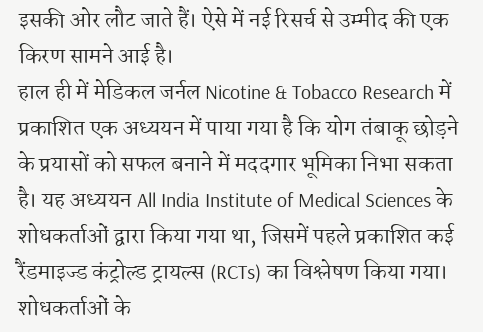इसकी ओर लौट जाते हैं। ऐसे में नई रिसर्च से उम्मीद की एक किरण सामने आई है।
हाल ही में मेडिकल जर्नल Nicotine & Tobacco Research में प्रकाशित एक अध्ययन में पाया गया है कि योग तंबाकू छोड़ने के प्रयासों को सफल बनाने में मददगार भूमिका निभा सकता है। यह अध्ययन All India Institute of Medical Sciences के शोधकर्ताओं द्वारा किया गया था, जिसमें पहले प्रकाशित कई रैंडमाइज्ड कंट्रोल्ड ट्रायल्स (RCTs) का विश्लेषण किया गया।
शोधकर्ताओं के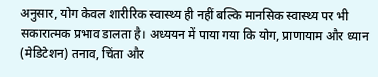अनुसार, योग केवल शारीरिक स्वास्थ्य ही नहीं बल्कि मानसिक स्वास्थ्य पर भी सकारात्मक प्रभाव डालता है। अध्ययन में पाया गया कि योग, प्राणायाम और ध्यान (मेडिटेशन) तनाव, चिंता और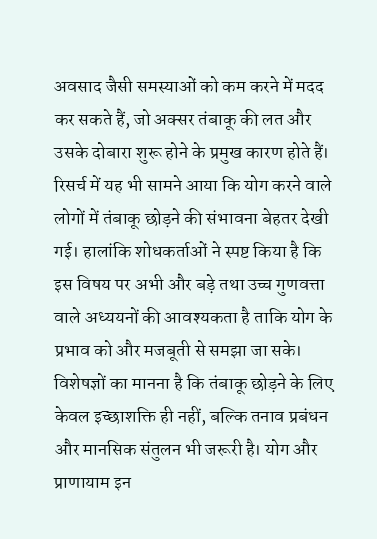अवसाद जैसी समस्याओं को कम करने में मदद कर सकते हैं, जो अक्सर तंबाकू की लत और उसके दोबारा शुरू होने के प्रमुख कारण होते हैं।
रिसर्च में यह भी सामने आया कि योग करने वाले लोगों में तंबाकू छोड़ने की संभावना बेहतर देखी गई। हालांकि शोधकर्ताओं ने स्पष्ट किया है कि इस विषय पर अभी और बड़े तथा उच्च गुणवत्ता वाले अध्ययनों की आवश्यकता है ताकि योग के प्रभाव को और मजबूती से समझा जा सके।
विशेषज्ञों का मानना है कि तंबाकू छोड़ने के लिए केवल इच्छाशक्ति ही नहीं, बल्कि तनाव प्रबंधन और मानसिक संतुलन भी जरूरी है। योग और प्राणायाम इन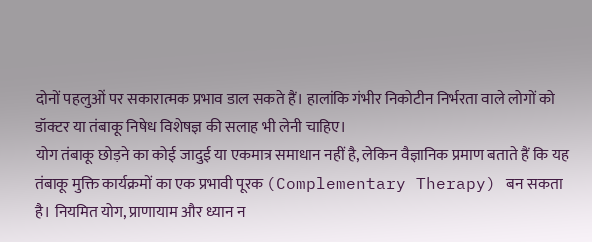दोनों पहलुओं पर सकारात्मक प्रभाव डाल सकते हैं। हालांकि गंभीर निकोटीन निर्भरता वाले लोगों को डॉक्टर या तंबाकू निषेध विशेषज्ञ की सलाह भी लेनी चाहिए।
योग तंबाकू छोड़ने का कोई जादुई या एकमात्र समाधान नहीं है, लेकिन वैज्ञानिक प्रमाण बताते हैं कि यह तंबाकू मुक्ति कार्यक्रमों का एक प्रभावी पूरक (Complementary Therapy) बन सकता है। नियमित योग, प्राणायाम और ध्यान न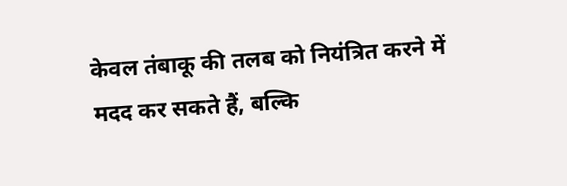केवल तंबाकू की तलब को नियंत्रित करने में मदद कर सकते हैं, बल्कि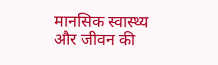मानसिक स्वास्थ्य और जीवन की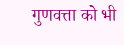गुणवत्ता को भी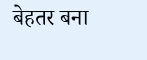बेहतर बना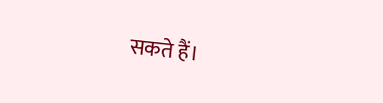सकते हैं।